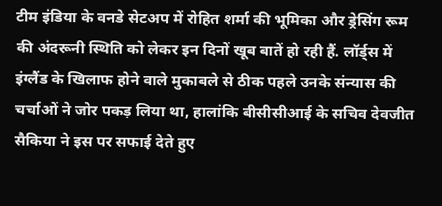टीम इंडिया के वनडे सेटअप में रोहित शर्मा की भूमिका और ड्रेसिंग रूम की अंदरूनी स्थिति को लेकर इन दिनों खूब बातें हो रही हैं. लॉर्ड्स में इंग्लैंड के खिलाफ होने वाले मुकाबले से ठीक पहले उनके संन्यास की चर्चाओं ने जोर पकड़ लिया था, हालांकि बीसीसीआई के सचिव देवजीत सैकिया ने इस पर सफाई देते हुए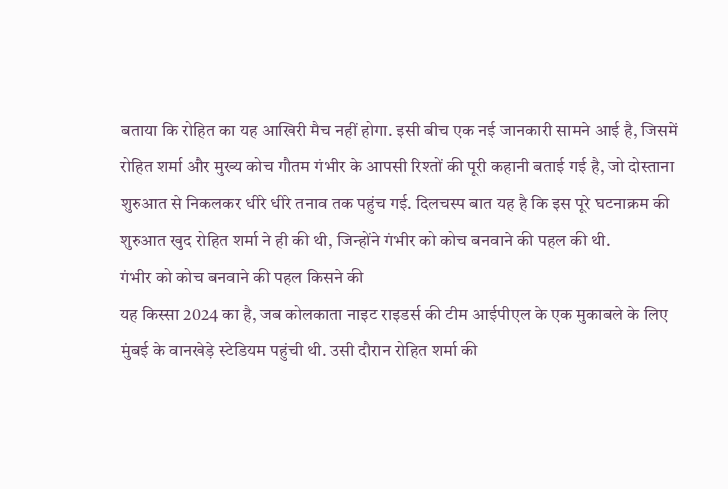बताया कि रोहित का यह आखिरी मैच नहीं होगा. इसी बीच एक नई जानकारी सामने आई है, जिसमें रोहित शर्मा और मुख्य कोच गौतम गंभीर के आपसी रिश्तों की पूरी कहानी बताई गई है, जो दोस्ताना शुरुआत से निकलकर धीरे धीरे तनाव तक पहुंच गई. दिलचस्प बात यह है कि इस पूरे घटनाक्रम की शुरुआत खुद रोहित शर्मा ने ही की थी, जिन्होंने गंभीर को कोच बनवाने की पहल की थी.
गंभीर को कोच बनवाने की पहल किसने की
यह किस्सा 2024 का है, जब कोलकाता नाइट राइडर्स की टीम आईपीएल के एक मुकाबले के लिए मुंबई के वानखेड़े स्टेडियम पहुंची थी. उसी दौरान रोहित शर्मा की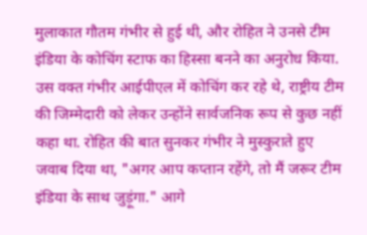मुलाकात गौतम गंभीर से हुई थी, और रोहित ने उनसे टीम इंडिया के कोचिंग स्टाफ का हिस्सा बनने का अनुरोध किया. उस वक्त गंभीर आईपीएल में कोचिंग कर रहे थे, राष्ट्रीय टीम की जिम्मेदारी को लेकर उन्होंने सार्वजनिक रूप से कुछ नहीं कहा था. रोहित की बात सुनकर गंभीर ने मुस्कुराते हुए जवाब दिया था, "अगर आप कप्तान रहेंगे, तो मैं जरूर टीम इंडिया के साथ जुड़ूंगा." आगे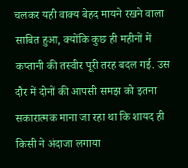चलकर यही वाक्य बेहद मायने रखने वाला साबित हुआ, क्योंकि कुछ ही महीनों में कप्तानी की तस्वीर पूरी तरह बदल गई. उस दौर में दोनों की आपसी समझ को इतना सकारात्मक माना जा रहा था कि शायद ही किसी ने अंदाजा लगाया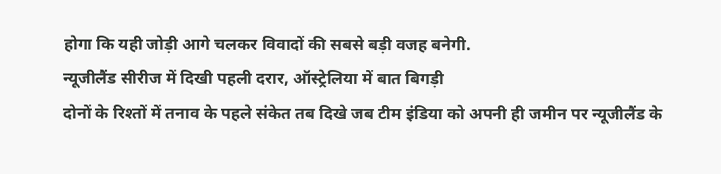होगा कि यही जोड़ी आगे चलकर विवादों की सबसे बड़ी वजह बनेगी.
न्यूजीलैंड सीरीज में दिखी पहली दरार, ऑस्ट्रेलिया में बात बिगड़ी
दोनों के रिश्तों में तनाव के पहले संकेत तब दिखे जब टीम इंडिया को अपनी ही जमीन पर न्यूजीलैंड के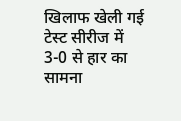खिलाफ खेली गई टेस्ट सीरीज में 3-0 से हार का सामना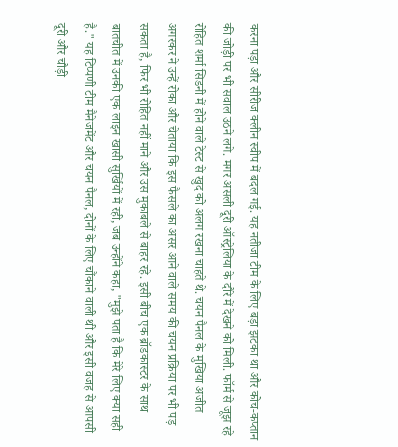करना पड़ा और सीरीज क्लीन स्वीप में बदल गई. यह नतीजा टीम के लिए बड़ा झटका था और कोच-कप्तान की जोड़ी पर भी सवाल उठने लगे. मगर असली दूरी ऑस्ट्रेलिया के दौरे में देखने को मिली. फॉर्म से जूझ रहे रोहित शर्मा सिडनी में होने वाले टेस्ट से खुद को अलग रखना चाहते थे. चयन पैनल के मुखिया अजीत अगरकर ने उन्हें रोका और चेताया कि इस फैसले का असर आने वाले समय की चयन प्रक्रिया पर भी पड़ सकता है, फिर भी रोहित नहीं माने और उस मुकाबले से बाहर रहे. इसी बीच एक ब्रॉडकास्टर के साथ बातचीत में उनकी एक लाइन खासी सुर्खियों में रही, जब उन्होंने कहा, "मुझे पता है कि मेरे लिए क्या सही है." यह टिप्पणी टीम मैनेजमेंट और चयन पैनल, दोनों के लिए चौंकाने वाली थी और इसी वजह से आपसी दूरी और चौड़ी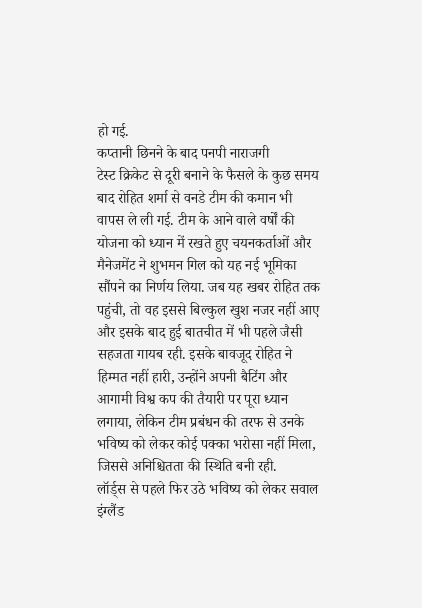हो गई.
कप्तानी छिनने के बाद पनपी नाराजगी
टेस्ट क्रिकेट से दूरी बनाने के फैसले के कुछ समय बाद रोहित शर्मा से वनडे टीम की कमान भी वापस ले ली गई. टीम के आने वाले वर्षों की योजना को ध्यान में रखते हुए चयनकर्ताओं और मैनेजमेंट ने शुभमन गिल को यह नई भूमिका सौंपने का निर्णय लिया. जब यह खबर रोहित तक पहुंची, तो वह इससे बिल्कुल खुश नजर नहीं आए और इसके बाद हुई बातचीत में भी पहले जैसी सहजता गायब रही. इसके बावजूद रोहित ने हिम्मत नहीं हारी, उन्होंने अपनी बैटिंग और आगामी विश्व कप की तैयारी पर पूरा ध्यान लगाया, लेकिन टीम प्रबंधन की तरफ से उनके भविष्य को लेकर कोई पक्का भरोसा नहीं मिला, जिससे अनिश्चितता की स्थिति बनी रही.
लॉर्ड्स से पहले फिर उठे भविष्य को लेकर सवाल
इंग्लैंड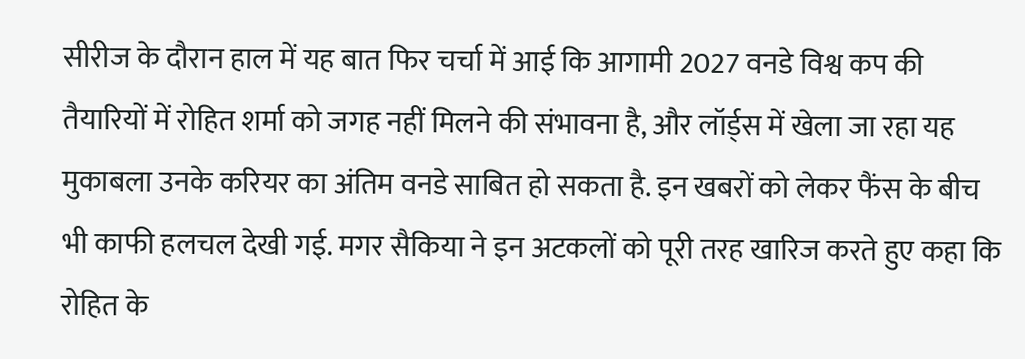सीरीज के दौरान हाल में यह बात फिर चर्चा में आई कि आगामी 2027 वनडे विश्व कप की तैयारियों में रोहित शर्मा को जगह नहीं मिलने की संभावना है, और लॉर्ड्स में खेला जा रहा यह मुकाबला उनके करियर का अंतिम वनडे साबित हो सकता है. इन खबरों को लेकर फैंस के बीच भी काफी हलचल देखी गई. मगर सैकिया ने इन अटकलों को पूरी तरह खारिज करते हुए कहा कि रोहित के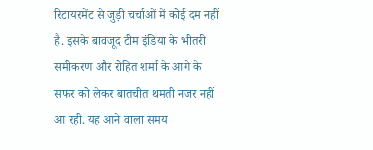रिटायरमेंट से जुड़ी चर्चाओं में कोई दम नहीं है. इसके बावजूद टीम इंडिया के भीतरी समीकरण और रोहित शर्मा के आगे के सफर को लेकर बातचीत थमती नजर नहीं आ रही. यह आने वाला समय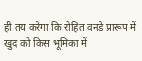ही तय करेगा कि रोहित वनडे प्रारूप में खुद को किस भूमिका में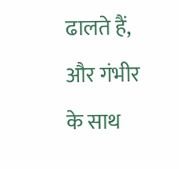ढालते हैं, और गंभीर के साथ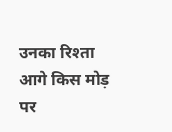उनका रिश्ता आगे किस मोड़ पर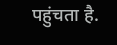पहुंचता है.